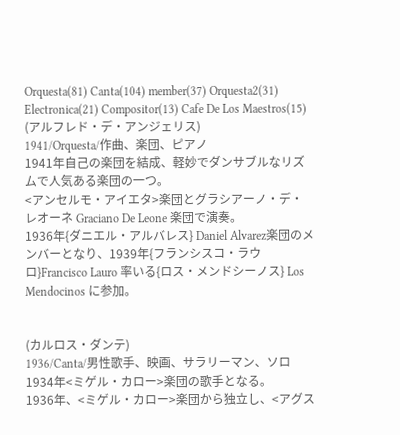Orquesta(81) Canta(104) member(37) Orquesta2(31) Electronica(21) Compositor(13) Cafe De Los Maestros(15)
(アルフレド・デ・アンジェリス)
1941/Orquesta/作曲、楽団、ピアノ
1941年自己の楽団を結成、軽妙でダンサブルなリズムで人気ある楽団の一つ。
<アンセルモ・アイエタ>楽団とグラシアーノ・デ・レオーネ Graciano De Leone 楽団で演奏。
1936年{ダニエル・アルバレス} Daniel Alvarez楽団のメンバーとなり、1939年{フランシスコ・ラウロ}Francisco Lauro 率いる{ロス・メンドシーノス} Los Mendocinos に参加。


(カルロス・ダンテ)
1936/Canta/男性歌手、映画、サラリーマン、ソロ
1934年<ミゲル・カロー>楽団の歌手となる。
1936年、<ミゲル・カロー>楽団から独立し、<アグス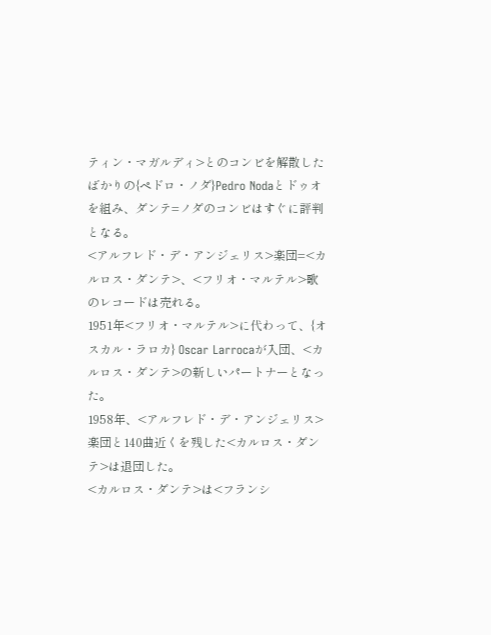ティン・マガルディ>とのコンビを解散したばかりの{ペドロ・ノダ}Pedro Nodaとドゥオを組み、ダンテ=ノダのコンビはすぐに評判となる。
<アルフレド・デ・アンジェリス>楽団=<カルロス・ダンテ>、<フリオ・マルテル>歌のレコードは売れる。
1951年<フリオ・マルテル>に代わって、{オスカル・ラロカ} Oscar Larrocaが入団、<カルロス・ダンテ>の新しいパートナーとなった。
1958年、<アルフレド・デ・アンジェリス>楽団と140曲近くを残した<カルロス・ダンテ>は退団した。
<カルロス・ダンテ>は<フランシ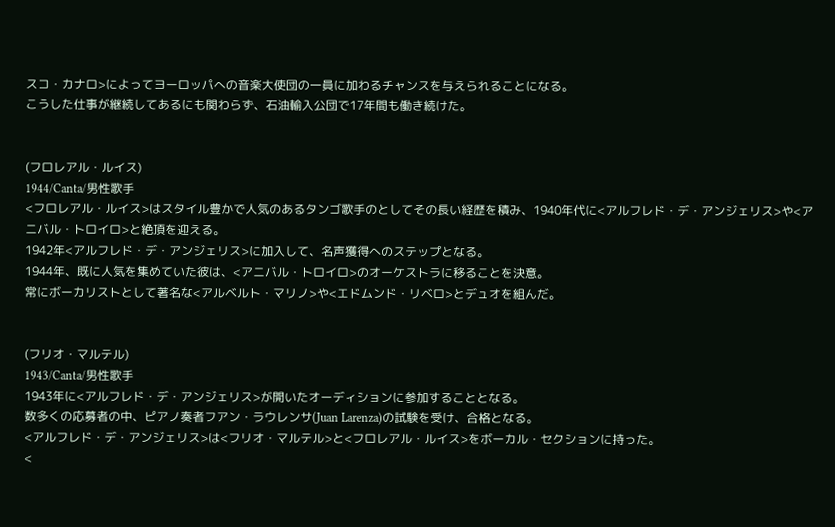スコ・カナロ>によってヨーロッパへの音楽大使団の一員に加わるチャンスを与えられることになる。
こうした仕事が継続してあるにも関わらず、石油輸入公団で17年間も働き続けた。


(フロレアル・ルイス)
1944/Canta/男性歌手
<フロレアル・ルイス>はスタイル豊かで人気のあるタンゴ歌手のとしてその長い経歴を積み、1940年代に<アルフレド・デ・アンジェリス>や<アニバル・トロイロ>と絶頂を迎える。
1942年<アルフレド・デ・アンジェリス>に加入して、名声獲得へのステップとなる。
1944年、既に人気を集めていた彼は、<アニバル・トロイロ>のオーケストラに移ることを決意。
常にボーカリストとして著名な<アルベルト・マリノ>や<エドムンド・リベロ>とデュオを組んだ。


(フリオ・マルテル)
1943/Canta/男性歌手
1943年に<アルフレド・デ・アンジェリス>が開いたオーディションに参加することとなる。
数多くの応募者の中、ピアノ奏者フアン・ラウレンサ(Juan Larenza)の試験を受け、合格となる。
<アルフレド・デ・アンジェリス>は<フリオ・マルテル>と<フロレアル・ルイス>をボーカル・セクションに持った。
<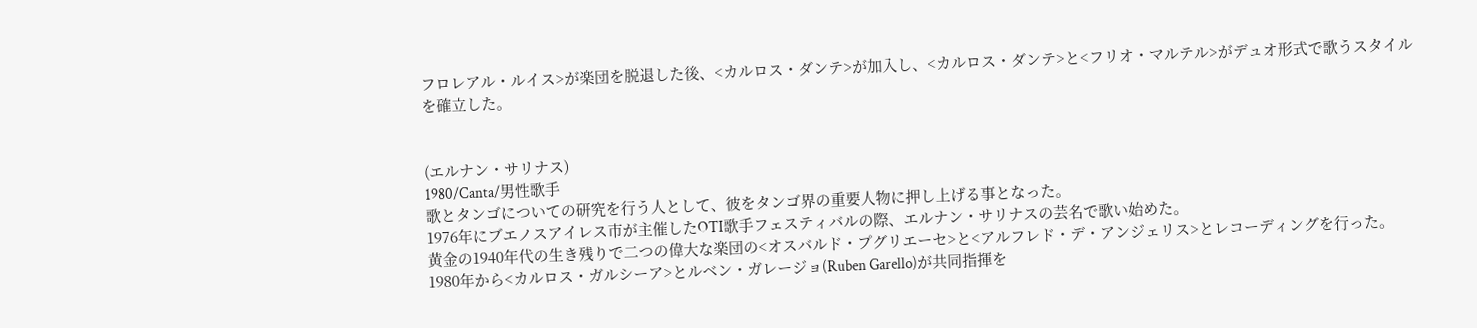フロレアル・ルイス>が楽団を脱退した後、<カルロス・ダンテ>が加入し、<カルロス・ダンテ>と<フリオ・マルテル>がデュオ形式で歌うスタイルを確立した。


(エルナン・サリナス)
1980/Canta/男性歌手
歌とタンゴについての研究を行う人として、彼をタンゴ界の重要人物に押し上げる事となった。
1976年にブエノスアイレス市が主催したOTI歌手フェスティバルの際、エルナン・サリナスの芸名で歌い始めた。
黄金の1940年代の生き残りで二つの偉大な楽団の<オスバルド・プグリエーセ>と<アルフレド・デ・アンジェリス>とレコーディングを行った。
1980年から<カルロス・ガルシーア>とルベン・ガレージョ(Ruben Garello)が共同指揮を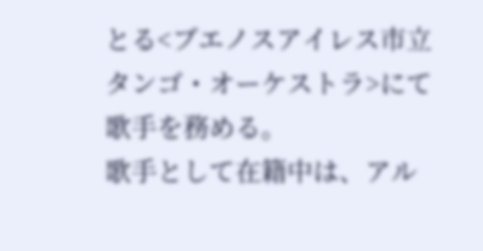とる<ブエノスアイレス市立タンゴ・オーケストラ>にて歌手を務める。
歌手として在籍中は、アル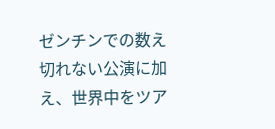ゼンチンでの数え切れない公演に加え、世界中をツア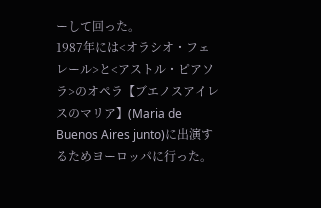ーして回った。
1987年には<オラシオ・フェレール>と<アストル・ピアソラ>のオペラ【ブエノスアイレスのマリア】(Maria de Buenos Aires junto)に出演するためヨーロッパに行った。